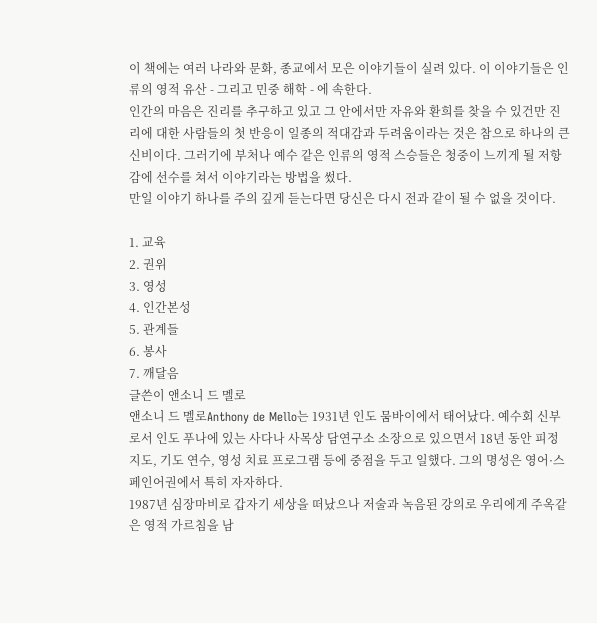이 책에는 여러 나라와 문화, 종교에서 모은 이야기들이 실려 있다. 이 이야기들은 인류의 영적 유산 - 그리고 민중 해학 - 에 속한다.
인간의 마음은 진리를 추구하고 있고 그 안에서만 자유와 환희를 찾을 수 있건만 진리에 대한 사람들의 첫 반응이 일종의 적대감과 두려움이라는 것은 참으로 하나의 큰 신비이다. 그러기에 부처나 예수 같은 인류의 영적 스승들은 청중이 느끼게 될 저항감에 선수를 쳐서 이야기라는 방법을 썼다.
만일 이야기 하나를 주의 깊게 듣는다면 당신은 다시 전과 같이 될 수 없을 것이다.

1. 교육
2. 권위
3. 영성
4. 인간본성
5. 관계들
6. 봉사
7. 깨달음
글쓴이 앤소니 드 멜로
앤소니 드 멜로Anthony de Mello는 1931년 인도 뭄바이에서 태어났다. 예수회 신부로서 인도 푸나에 있는 사다나 사목상 담연구소 소장으로 있으면서 18년 동안 피정 지도, 기도 연수, 영성 치료 프로그램 등에 중점을 두고 일했다. 그의 명성은 영어·스페인어권에서 특히 자자하다.
1987년 심장마비로 갑자기 세상을 떠났으나 저술과 녹음된 강의로 우리에게 주옥같은 영적 가르침을 남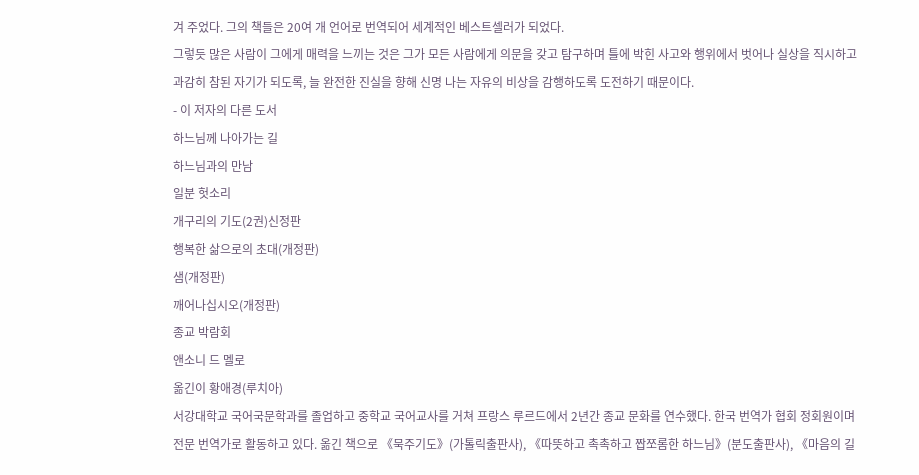겨 주었다. 그의 책들은 20여 개 언어로 번역되어 세계적인 베스트셀러가 되었다.
그렇듯 많은 사람이 그에게 매력을 느끼는 것은 그가 모든 사람에게 의문을 갖고 탐구하며 틀에 박힌 사고와 행위에서 벗어나 실상을 직시하고 과감히 참된 자기가 되도록, 늘 완전한 진실을 향해 신명 나는 자유의 비상을 감행하도록 도전하기 때문이다.
- 이 저자의 다른 도서
하느님께 나아가는 길
하느님과의 만남
일분 헛소리
개구리의 기도(2권)신정판
행복한 삶으로의 초대(개정판)
샘(개정판)
깨어나십시오(개정판)
종교 박람회
앤소니 드 멜로
옮긴이 황애경(루치아)
서강대학교 국어국문학과를 졸업하고 중학교 국어교사를 거쳐 프랑스 루르드에서 2년간 종교 문화를 연수했다. 한국 번역가 협회 정회원이며 전문 번역가로 활동하고 있다. 옮긴 책으로 《묵주기도》(가톨릭출판사), 《따뜻하고 촉촉하고 짭쪼롬한 하느님》(분도출판사), 《마음의 길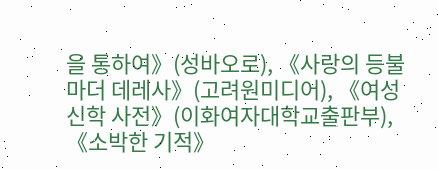을 통하여》(성바오로), 《사랑의 등불 마더 데레사》(고려원미디어), 《여성신학 사전》(이화여자대학교출판부), 《소박한 기적》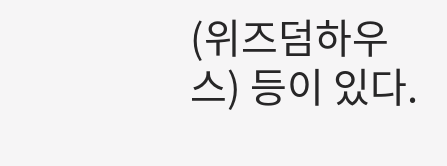(위즈덤하우스) 등이 있다.